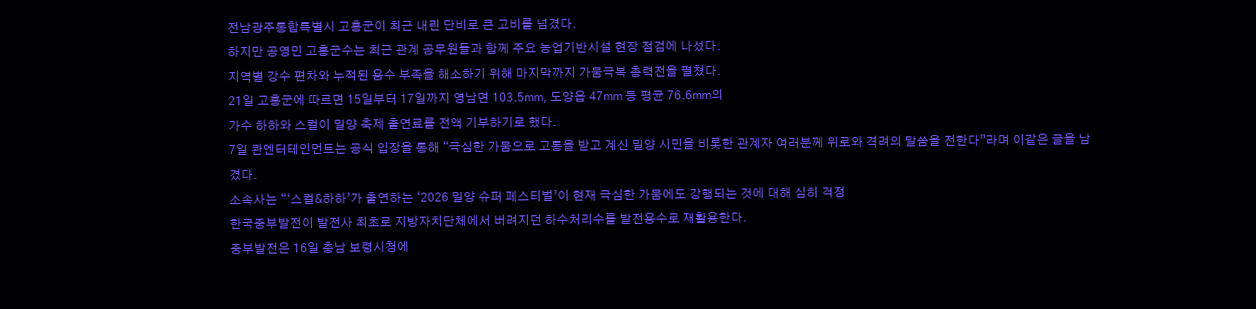전남광주통합특별시 고흥군이 최근 내린 단비로 큰 고비를 넘겼다.
하지만 공영민 고흥군수는 최근 관계 공무원들과 함께 주요 농업기반시설 현장 점검에 나섰다.
지역별 강수 편차와 누적된 용수 부족을 해소하기 위해 마지막까지 가뭄극복 총력전을 펼쳤다.
21일 고흥군에 따르면 15일부터 17일까지 영남면 103.5㎜, 도양읍 47㎜ 등 평균 76.6㎜의
가수 하하와 스컬이 밀양 축제 출연료를 전액 기부하기로 했다.
7일 콴엔터테인먼트는 공식 입장을 통해 “극심한 가뭄으로 고통을 받고 계신 밀양 시민을 비롯한 관계자 여러분께 위로와 격려의 말씀을 전한다”라며 이같은 글을 남겼다.
소속사는 “‘스컬&하하’가 출연하는 ‘2026 밀양 슈퍼 페스티벌’이 현재 극심한 가뭄에도 강행되는 것에 대해 심히 걱정
한국중부발전이 발전사 최초로 지방자치단체에서 버려지던 하수처리수를 발전용수로 재활용한다.
중부발전은 16일 충남 보령시청에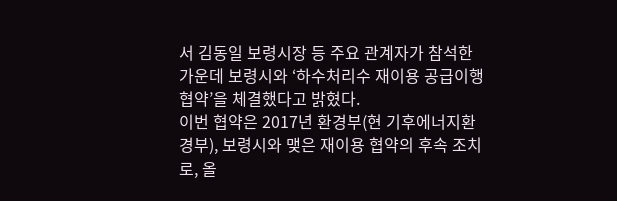서 김동일 보령시장 등 주요 관계자가 참석한 가운데 보령시와 ‘하수처리수 재이용 공급이행 협약’을 체결했다고 밝혔다.
이번 협약은 2017년 환경부(현 기후에너지환경부), 보령시와 맺은 재이용 협약의 후속 조치로, 올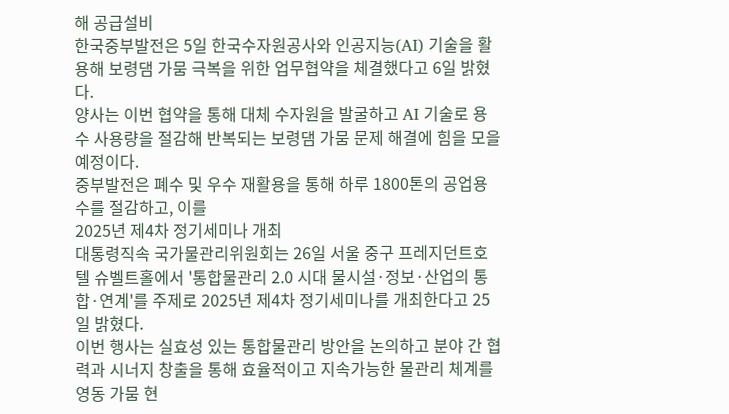해 공급설비
한국중부발전은 5일 한국수자원공사와 인공지능(AI) 기술을 활용해 보령댐 가뭄 극복을 위한 업무협약을 체결했다고 6일 밝혔다.
양사는 이번 협약을 통해 대체 수자원을 발굴하고 AI 기술로 용수 사용량을 절감해 반복되는 보령댐 가뭄 문제 해결에 힘을 모을 예정이다.
중부발전은 폐수 및 우수 재활용을 통해 하루 1800톤의 공업용수를 절감하고, 이를
2025년 제4차 정기세미나 개최
대통령직속 국가물관리위원회는 26일 서울 중구 프레지던트호텔 슈벨트홀에서 '통합물관리 2.0 시대 물시설·정보·산업의 통합·연계'를 주제로 2025년 제4차 정기세미나를 개최한다고 25일 밝혔다.
이번 행사는 실효성 있는 통합물관리 방안을 논의하고 분야 간 협력과 시너지 창출을 통해 효율적이고 지속가능한 물관리 체계를
영동 가뭄 현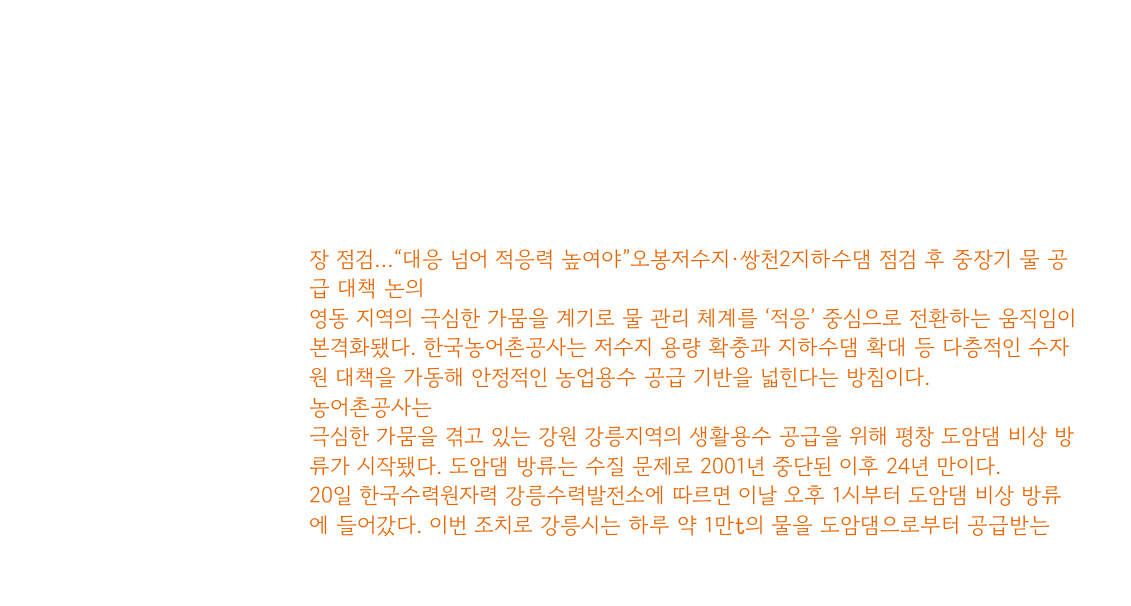장 점검…“대응 넘어 적응력 높여야”오봉저수지·쌍천2지하수댐 점검 후 중장기 물 공급 대책 논의
영동 지역의 극심한 가뭄을 계기로 물 관리 체계를 ‘적응’ 중심으로 전환하는 움직임이 본격화됐다. 한국농어촌공사는 저수지 용량 확충과 지하수댐 확대 등 다층적인 수자원 대책을 가동해 안정적인 농업용수 공급 기반을 넓힌다는 방침이다.
농어촌공사는
극심한 가뭄을 겪고 있는 강원 강릉지역의 생활용수 공급을 위해 평창 도암댐 비상 방류가 시작됐다. 도암댐 방류는 수질 문제로 2001년 중단된 이후 24년 만이다.
20일 한국수력원자력 강릉수력발전소에 따르면 이날 오후 1시부터 도암댐 비상 방류에 들어갔다. 이번 조치로 강릉시는 하루 약 1만t의 물을 도암댐으로부터 공급받는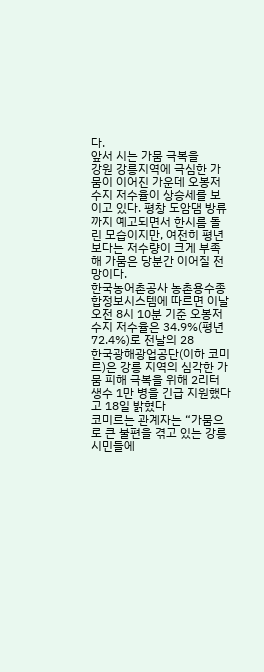다.
앞서 시는 가뭄 극복을
강원 강릉지역에 극심한 가뭄이 이어진 가운데 오봉저수지 저수율이 상승세를 보이고 있다. 평창 도암댐 방류까지 예고되면서 한시름 돌린 모습이지만, 여전히 평년보다는 저수량이 크게 부족해 가뭄은 당분간 이어질 전망이다.
한국농어촌공사 농촌용수종합정보시스템에 따르면 이날 오전 8시 10분 기준 오봉저수지 저수율은 34.9%(평년 72.4%)로 전날의 28
한국광해광업공단(이하 코미르)은 강릉 지역의 심각한 가뭄 피해 극복을 위해 2리터 생수 1만 병을 긴급 지원했다고 18일 밝혔다
코미르는 관계자는 “가뭄으로 큰 불편을 겪고 있는 강릉 시민들에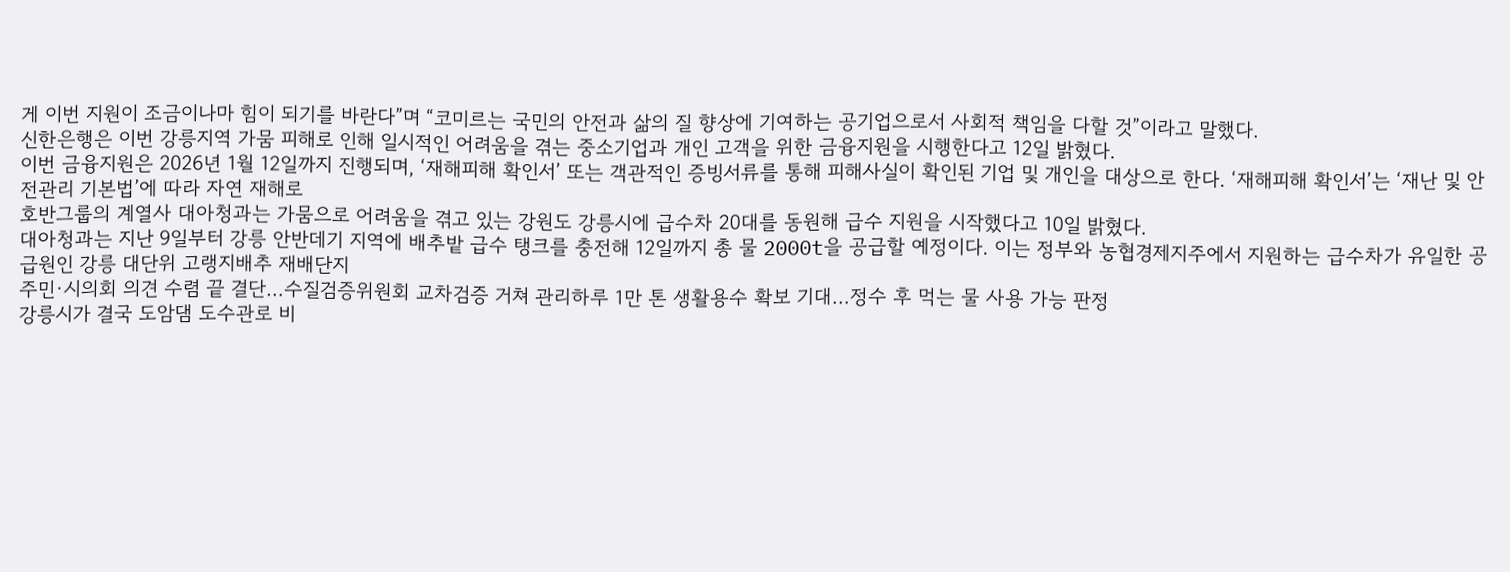게 이번 지원이 조금이나마 힘이 되기를 바란다”며 “코미르는 국민의 안전과 삶의 질 향상에 기여하는 공기업으로서 사회적 책임을 다할 것”이라고 말했다.
신한은행은 이번 강릉지역 가뭄 피해로 인해 일시적인 어려움을 겪는 중소기업과 개인 고객을 위한 금융지원을 시행한다고 12일 밝혔다.
이번 금융지원은 2026년 1월 12일까지 진행되며, ‘재해피해 확인서’ 또는 객관적인 증빙서류를 통해 피해사실이 확인된 기업 및 개인을 대상으로 한다. ‘재해피해 확인서’는 ‘재난 및 안전관리 기본법’에 따라 자연 재해로
호반그룹의 계열사 대아청과는 가뭄으로 어려움을 겪고 있는 강원도 강릉시에 급수차 20대를 동원해 급수 지원을 시작했다고 10일 밝혔다.
대아청과는 지난 9일부터 강릉 안반데기 지역에 배추밭 급수 탱크를 충전해 12일까지 총 물 2000t을 공급할 예정이다. 이는 정부와 농협경제지주에서 지원하는 급수차가 유일한 공급원인 강릉 대단위 고랭지배추 재배단지
주민·시의회 의견 수렴 끝 결단…수질검증위원회 교차검증 거쳐 관리하루 1만 톤 생활용수 확보 기대…정수 후 먹는 물 사용 가능 판정
강릉시가 결국 도암댐 도수관로 비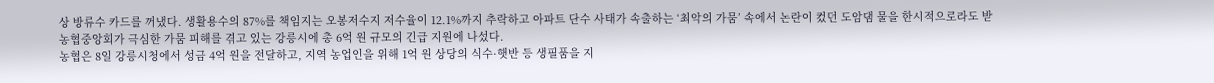상 방류수 카드를 꺼냈다. 생활용수의 87%를 책임지는 오봉저수지 저수율이 12.1%까지 추락하고 아파트 단수 사태가 속출하는 ‘최악의 가뭄’ 속에서 논란이 컸던 도암댐 물을 한시적으로라도 받
농협중앙회가 극심한 가뭄 피해를 겪고 있는 강릉시에 총 6억 원 규모의 긴급 지원에 나섰다.
농협은 8일 강릉시청에서 성금 4억 원을 전달하고, 지역 농업인을 위해 1억 원 상당의 식수·햇반 등 생필품을 지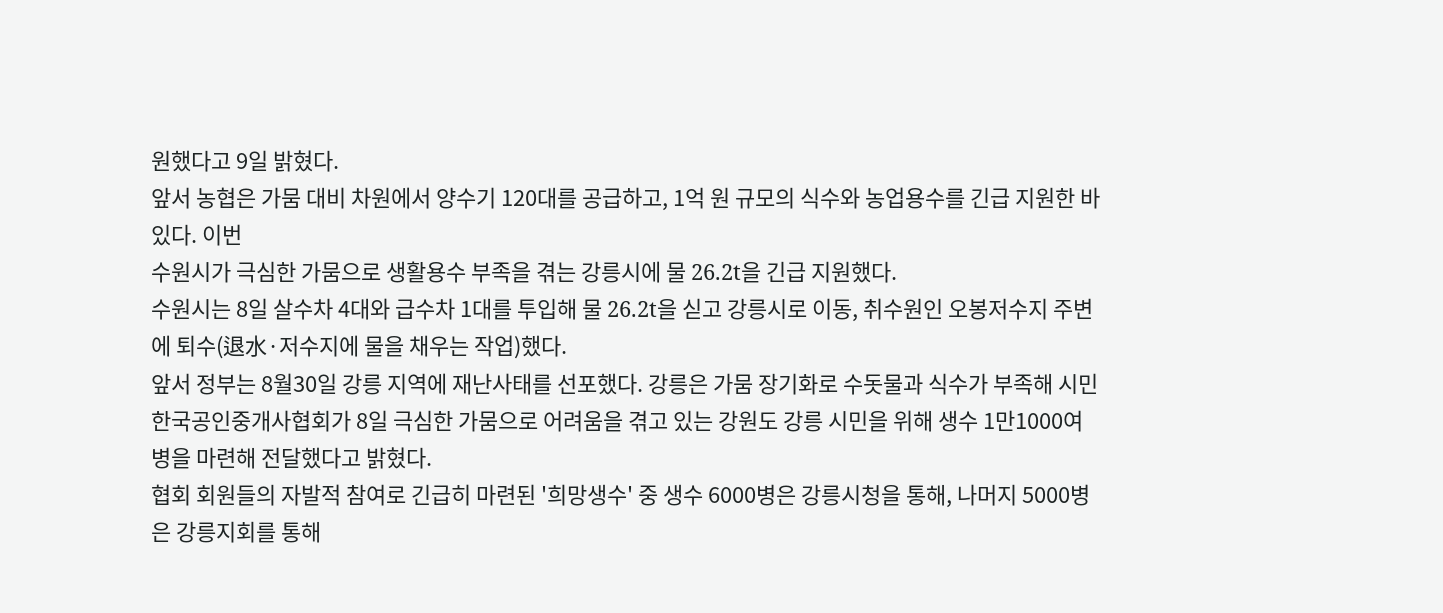원했다고 9일 밝혔다.
앞서 농협은 가뭄 대비 차원에서 양수기 120대를 공급하고, 1억 원 규모의 식수와 농업용수를 긴급 지원한 바 있다. 이번
수원시가 극심한 가뭄으로 생활용수 부족을 겪는 강릉시에 물 26.2t을 긴급 지원했다.
수원시는 8일 살수차 4대와 급수차 1대를 투입해 물 26.2t을 싣고 강릉시로 이동, 취수원인 오봉저수지 주변에 퇴수(退水·저수지에 물을 채우는 작업)했다.
앞서 정부는 8월30일 강릉 지역에 재난사태를 선포했다. 강릉은 가뭄 장기화로 수돗물과 식수가 부족해 시민
한국공인중개사협회가 8일 극심한 가뭄으로 어려움을 겪고 있는 강원도 강릉 시민을 위해 생수 1만1000여 병을 마련해 전달했다고 밝혔다.
협회 회원들의 자발적 참여로 긴급히 마련된 '희망생수' 중 생수 6000병은 강릉시청을 통해, 나머지 5000병은 강릉지회를 통해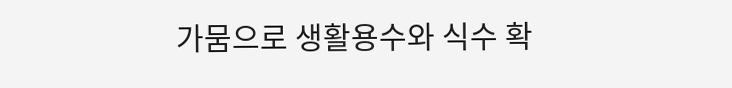가뭄으로 생활용수와 식수 확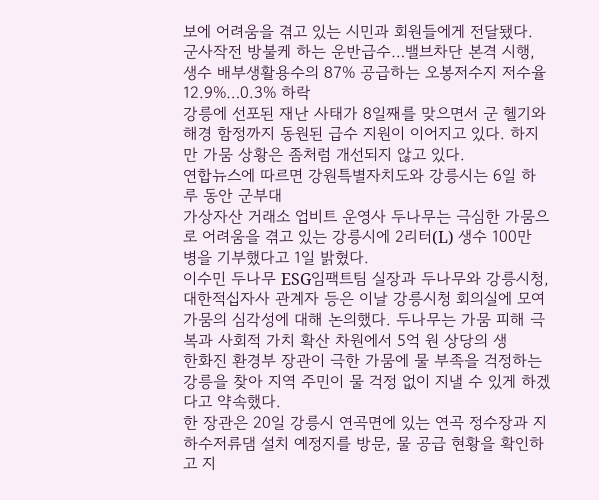보에 어려움을 겪고 있는 시민과 회원들에게 전달됐다.
군사작전 방불케 하는 운반급수…밸브차단 본격 시행, 생수 배부생활용수의 87% 공급하는 오봉저수지 저수율 12.9%…0.3% 하락
강릉에 선포된 재난 사태가 8일째를 맞으면서 군 헬기와 해경 함정까지 동원된 급수 지원이 이어지고 있다. 하지만 가뭄 상황은 좀처럼 개선되지 않고 있다.
연합뉴스에 따르면 강원특별자치도와 강릉시는 6일 하루 동안 군부대
가상자산 거래소 업비트 운영사 두나무는 극심한 가뭄으로 어려움을 겪고 있는 강릉시에 2리터(L) 생수 100만 병을 기부했다고 1일 밝혔다.
이수민 두나무 ESG임팩트팀 실장과 두나무와 강릉시청, 대한적십자사 관계자 등은 이날 강릉시청 회의실에 모여 가뭄의 심각성에 대해 논의했다. 두나무는 가뭄 피해 극복과 사회적 가치 확산 차원에서 5억 원 상당의 생
한화진 환경부 장관이 극한 가뭄에 물 부족을 걱정하는 강릉을 찾아 지역 주민이 물 걱정 없이 지낼 수 있게 하겠다고 약속했다.
한 장관은 20일 강릉시 연곡면에 있는 연곡 정수장과 지하수저류댐 설치 예정지를 방문, 물 공급 현황을 확인하고 지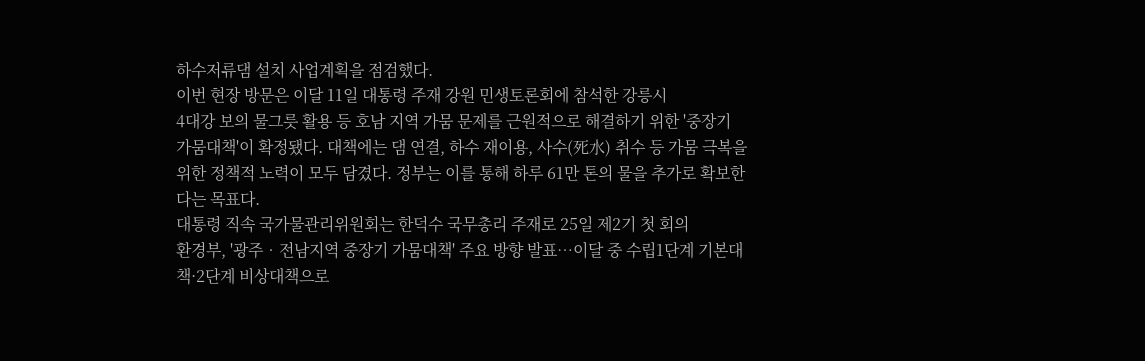하수저류댐 설치 사업계획을 점검했다.
이번 현장 방문은 이달 11일 대통령 주재 강원 민생토론회에 참석한 강릉시
4대강 보의 물그릇 활용 등 호남 지역 가뭄 문제를 근원적으로 해결하기 위한 '중장기 가뭄대책'이 확정됐다. 대책에는 댐 연결, 하수 재이용, 사수(死水) 취수 등 가뭄 극복을 위한 정책적 노력이 모두 담겼다. 정부는 이를 통해 하루 61만 톤의 물을 추가로 확보한다는 목표다.
대통령 직속 국가물관리위원회는 한덕수 국무총리 주재로 25일 제2기 첫 회의
환경부, '광주‧전남지역 중장기 가뭄대책' 주요 방향 발표…이달 중 수립1단계 기본대책·2단계 비상대책으로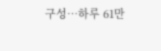구성…하루 61만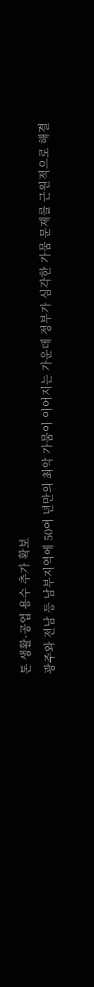톤 생활·공업 용수 추가 확보
광주와 전남 등 남부지역에 50여 년만의 최악 가뭄이 이어지는 가운데 정부가 심각한 가뭄 문제를 근원적으로 해결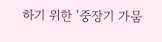하기 위한 '중장기 가뭄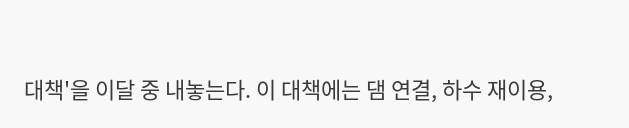대책'을 이달 중 내놓는다. 이 대책에는 댐 연결, 하수 재이용,